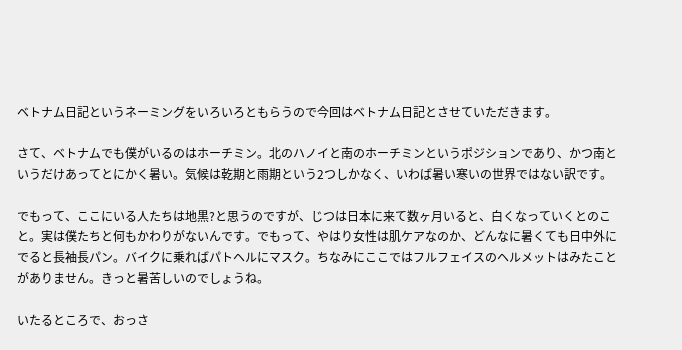ベトナム日記というネーミングをいろいろともらうので今回はベトナム日記とさせていただきます。

さて、ベトナムでも僕がいるのはホーチミン。北のハノイと南のホーチミンというポジションであり、かつ南というだけあってとにかく暑い。気候は乾期と雨期という2つしかなく、いわば暑い寒いの世界ではない訳です。

でもって、ここにいる人たちは地黒?と思うのですが、じつは日本に来て数ヶ月いると、白くなっていくとのこと。実は僕たちと何もかわりがないんです。でもって、やはり女性は肌ケアなのか、どんなに暑くても日中外にでると長袖長パン。バイクに乗ればパトヘルにマスク。ちなみにここではフルフェイスのヘルメットはみたことがありません。きっと暑苦しいのでしょうね。

いたるところで、おっさ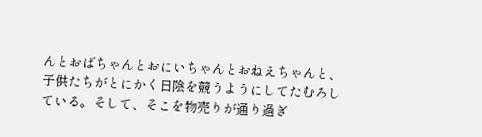んとおばちゃんとおにいちゃんとおねえちゃんと、子供たちがとにかく日陰を競うようにしてたむろしている。そして、そこを物売りが通り過ぎ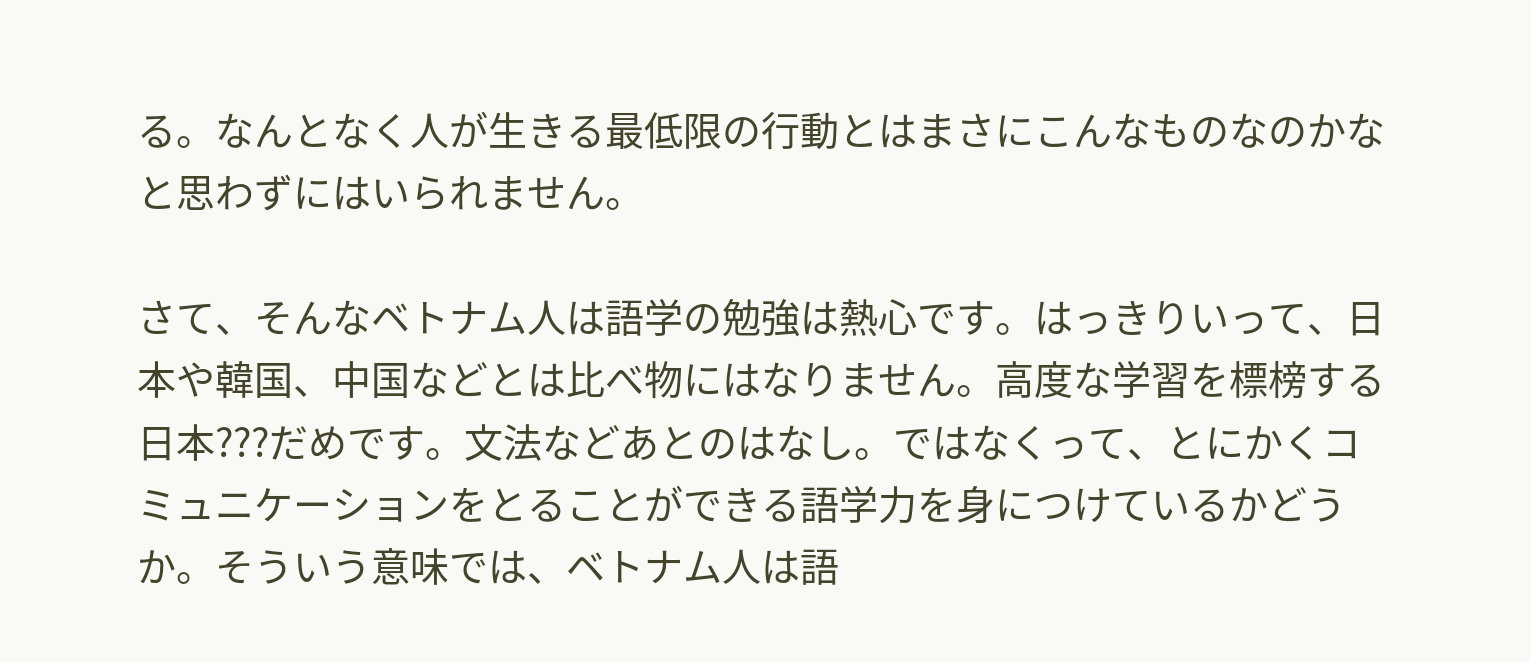る。なんとなく人が生きる最低限の行動とはまさにこんなものなのかなと思わずにはいられません。

さて、そんなベトナム人は語学の勉強は熱心です。はっきりいって、日本や韓国、中国などとは比べ物にはなりません。高度な学習を標榜する日本???だめです。文法などあとのはなし。ではなくって、とにかくコミュニケーションをとることができる語学力を身につけているかどうか。そういう意味では、ベトナム人は語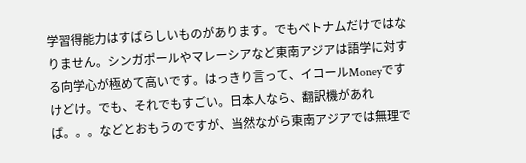学習得能力はすばらしいものがあります。でもベトナムだけではなりません。シンガポールやマレーシアなど東南アジアは語学に対する向学心が極めて高いです。はっきり言って、イコールMoneyですけどけ。でも、それでもすごい。日本人なら、翻訳機があれば。。。などとおもうのですが、当然ながら東南アジアでは無理で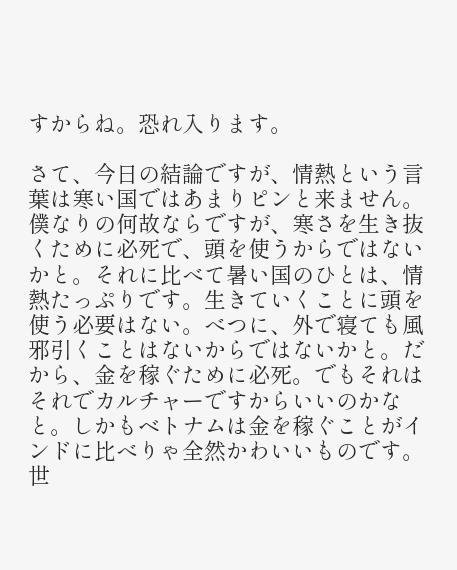すからね。恐れ入ります。

さて、今日の結論ですが、情熱という言葉は寒い国ではあまりピンと来ません。僕なりの何故ならですが、寒さを生き抜くために必死で、頭を使うからではないかと。それに比べて暑い国のひとは、情熱たっぷりです。生きていくことに頭を使う必要はない。べつに、外で寝ても風邪引くことはないからではないかと。だから、金を稼ぐために必死。でもそれはそれでカルチャーですからいいのかなと。しかもベトナムは金を稼ぐことがインドに比べりゃ全然かわいいものです。世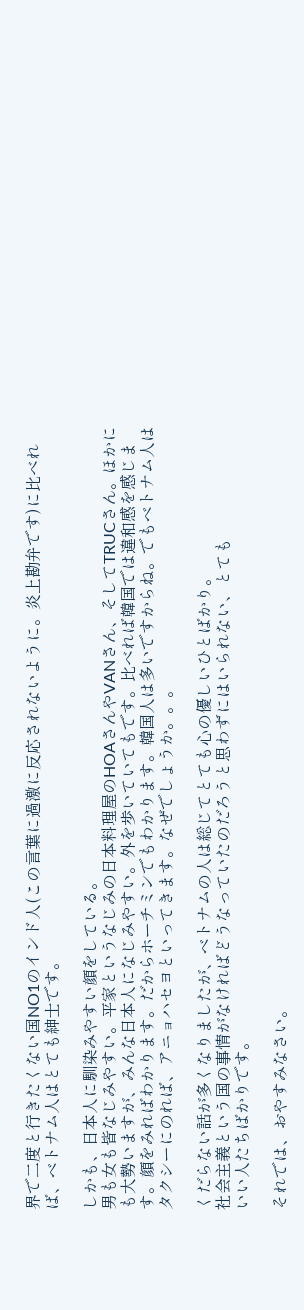界で二度と行きたくない国NO1のインド人(この言葉に過激に反応されないように。炎上勘弁です)に比べれば、ベトナム人はとても紳士です。

しかも、日本人に馴染みやすい顔をしている。
男も女も皆なじみやすい。平家というなじみの日本料理屋のHOAさんやVANさん、そしてTRUCさん。ほかにも大勢いますが、みんな日本人になじみやすい。外を歩いていてもです。比べれば韓国では違和感を感じます。顔をみればわかります。だからホーチミンでもわかります。韓国人は多いですからね。でもベトナム人はタクシーにのれば、アニョハセヨといってきます。なぜでしょうか。。。

くだらない話が多くなりましたが、ベトナムの人は総じてとても心の優しいひとばかり。
社会主義という国の事情がなければどうなっていたのだろうと思わずにはいられない、とても
いい人たちばかりです。

それでは、おやすみなさい。